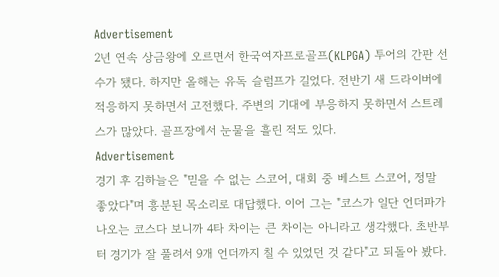Advertisement
2년 연속 상금왕에 오르면서 한국여자프로골프(KLPGA) 투어의 간판 선수가 됐다. 하지만 올해는 유독 슬럼프가 길었다. 전반기 새 드라이버에 적응하지 못하면서 고전했다. 주변의 기대에 부응하지 못하면서 스트레스가 많았다. 골프장에서 눈물을 흘린 적도 있다.
Advertisement
경기 후 김하늘은 "믿을 수 없는 스코어, 대회 중 베스트 스코어, 정말 좋았다"며 흥분된 목소리로 대답했다. 이어 그는 "코스가 일단 언더파가 나오는 코스다 보니까 4타 차이는 큰 차이는 아니라고 생각했다. 초반부터 경기가 잘 풀려서 9개 언더까지 칠 수 있었던 것 같다"고 되돌아 봤다.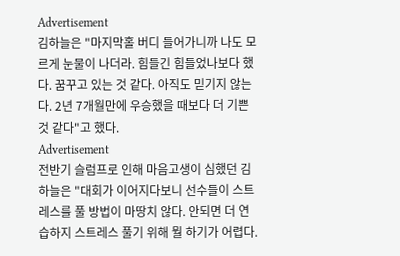Advertisement
김하늘은 "마지막홀 버디 들어가니까 나도 모르게 눈물이 나더라. 힘들긴 힘들었나보다 했다. 꿈꾸고 있는 것 같다. 아직도 믿기지 않는다. 2년 7개월만에 우승했을 때보다 더 기쁜 것 같다"고 했다.
Advertisement
전반기 슬럼프로 인해 마음고생이 심했던 김하늘은 "대회가 이어지다보니 선수들이 스트레스를 풀 방법이 마땅치 않다. 안되면 더 연습하지 스트레스 풀기 위해 뭘 하기가 어렵다.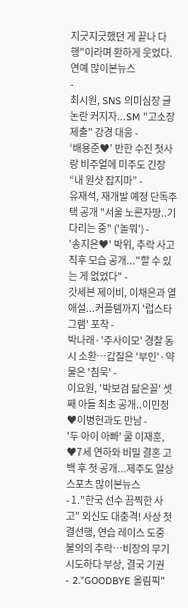지긋지긋했던 게 끝나 다행"이라며 환하게 웃었다.
연예 많이본뉴스
-
최시원, SNS 의미심장 글 논란 커지자...SM "고소장 제출" 강경 대응 -
‘배용준♥’ 반한 수진 첫사랑 비주얼에 미주도 긴장 “내 원샷 잡지마” -
유재석, 재개발 예정 단독주택 공개 "서울 노른자땅..기다리는 중" ('놀뭐') -
'송지은♥' 박위, 추락 사고 직후 모습 공개..."할 수 있는 게 없었다" -
갓세븐 제이비, 이채은과 열애설...커플템까지 '럽스타그램' 포착 -
박나래·'주사이모' 경찰 동시 소환…갑질은 '부인'·약물은 '침묵' -
이요원, '박보검 닮은꼴' 셋째 아들 최초 공개..이민정♥이병헌과도 만남 -
'두 아이 아빠' 쿨 이재훈, ♥7세 연하와 비밀 결혼 고백 후 첫 공개...제주도 일상
스포츠 많이본뉴스
- 1."한국 선수 끔찍한 사고" 외신도 대충격! 사상 첫 결선행, 연습 레이스 도중 불의의 추락…비장의 무기 시도하다 부상, 결국 기권
- 2."GOODBYE 올림픽"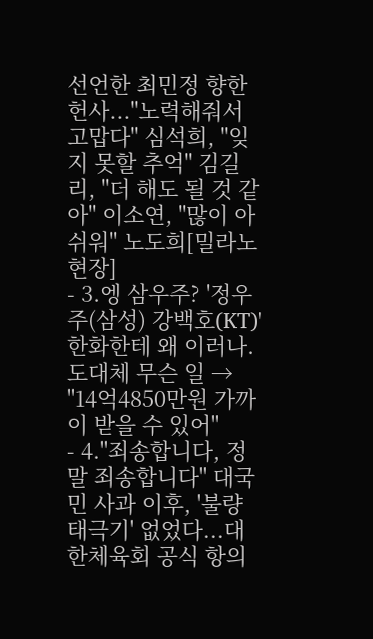선언한 최민정 향한 헌사..."노력해줘서 고맙다" 심석희, "잊지 못할 추억" 김길리, "더 해도 될 것 같아" 이소연, "많이 아쉬워" 노도희[밀라노 현장]
- 3.엥 삼우주? '정우주(삼성) 강백호(KT)' 한화한테 왜 이러나. 도대체 무슨 일 → "14억4850만원 가까이 받을 수 있어"
- 4."죄송합니다, 정말 죄송합니다" 대국민 사과 이후, '불량 태극기' 없었다...대한체육회 공식 항의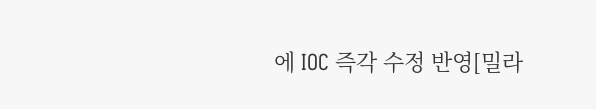에 IOC 즉각 수정 반영[밀라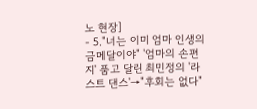노 현장]
- 5."너는 이미 엄마 인생의 금메달이야" '엄마의 손편지' 품고 달린 최민정의 '라스트 댄스'→"후회는 없다"